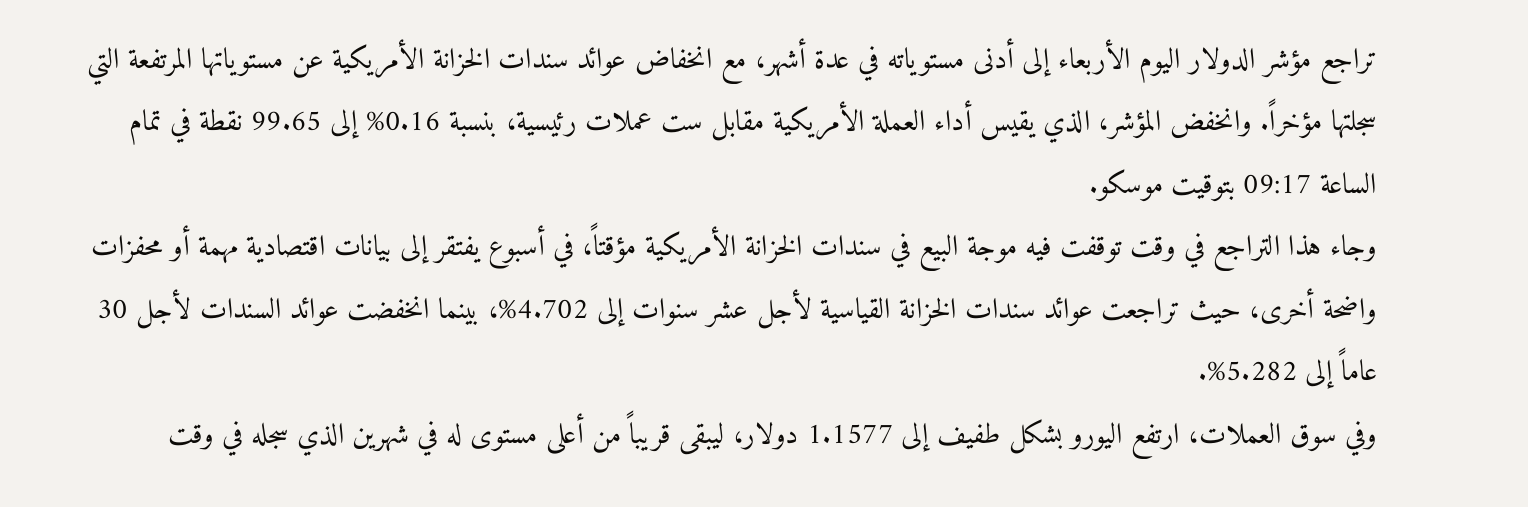تراجع مؤشر الدولار اليوم الأربعاء إلى أدنى مستوياته في عدة أشهر، مع انخفاض عوائد سندات الخزانة الأمريكية عن مستوياتها المرتفعة التي سجلتها مؤخراً. وانخفض المؤشر، الذي يقيس أداء العملة الأمريكية مقابل ست عملات رئيسية، بنسبة 0.16% إلى 99.65 نقطة في تمام الساعة 09:17 بتوقيت موسكو.
وجاء هذا التراجع في وقت توقفت فيه موجة البيع في سندات الخزانة الأمريكية مؤقتاً، في أسبوع يفتقر إلى بيانات اقتصادية مهمة أو محفزات واضحة أخرى، حيث تراجعت عوائد سندات الخزانة القياسية لأجل عشر سنوات إلى 4.702%، بينما انخفضت عوائد السندات لأجل 30 عاماً إلى 5.282%.
وفي سوق العملات، ارتفع اليورو بشكل طفيف إلى 1.1577 دولار، ليبقى قريباً من أعلى مستوى له في شهرين الذي سجله في وقت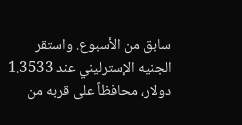سابق من الأسبوع. واستقر الجنيه الإسترليني عند 1.3533 دولار، محافظاً على قربه من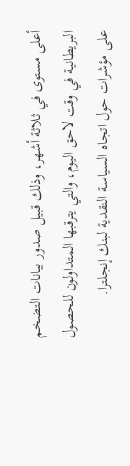أعلى مستوى في ثلاثة أشهر، وذلك قبيل صدور بيانات التضخم البريطانية في وقت لاحق اليوم، والتي يترقبها المتداولون للحصول على مؤشرات حول اتجاه السياسة النقدية لبنك إنجلترا.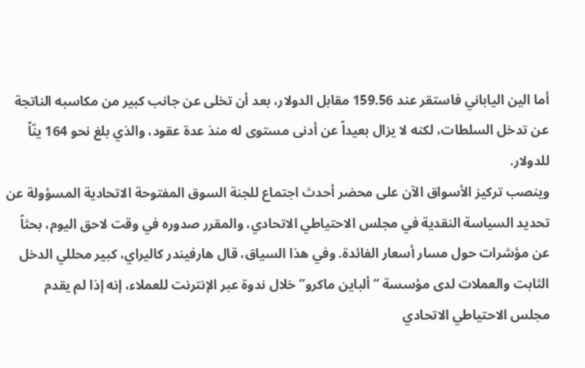أما الين الياباني فاستقر عند 159.56 مقابل الدولار، بعد أن تخلى عن جانب كبير من مكاسبه الناتجة عن تدخل السلطات، لكنه لا يزال بعيداً عن أدنى مستوى له منذ عدة عقود، والذي بلغ نحو 164 ينّاً للدولار.
وينصب تركيز الأسواق الآن على محضر أحدث اجتماع للجنة السوق المفتوحة الاتحادية المسؤولة عن تحديد السياسة النقدية في مجلس الاحتياطي الاتحادي، والمقرر صدوره في وقت لاحق اليوم، بحثاً عن مؤشرات حول مسار أسعار الفائدة. وفي هذا السياق، قال هارفيندر كاليراي، كبير محللي الدخل الثابت والعملات لدى مؤسسة “ألباين ماكرو” خلال ندوة عبر الإنترنت للعملاء، إنه إذا لم يقدم مجلس الاحتياطي الاتحادي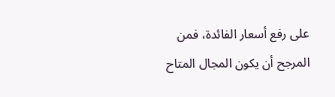على رفع أسعار الفائدة، فمن المرجح أن يكون المجال المتاح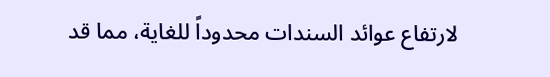لارتفاع عوائد السندات محدوداً للغاية، مما قد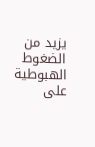يزيد من الضغوط الهبوطية على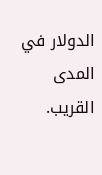الدولار في المدى القريب.